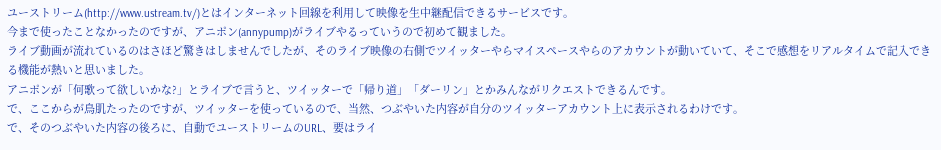ユーストリーム(http://www.ustream.tv/)とはインターネット回線を利用して映像を生中継配信できるサービスです。
今まで使ったことなかったのですが、アニポン(annypump)がライブやるっていうので初めて観ました。
ライブ動画が流れているのはさほど驚きはしませんでしたが、そのライブ映像の右側でツイッターやらマイスペースやらのアカウントが動いていて、そこで感想をリアルタイムで記入できる機能が熱いと思いました。
アニポンが「何歌って欲しいかな?」とライブで言うと、ツイッターで「帰り道」「ダーリン」とかみんながリクエストできるんです。
で、ここからが鳥肌たったのですが、ツイッターを使っているので、当然、つぶやいた内容が自分のツイッターアカウント上に表示されるわけです。
で、そのつぶやいた内容の後ろに、自動でユーストリームのURL、要はライ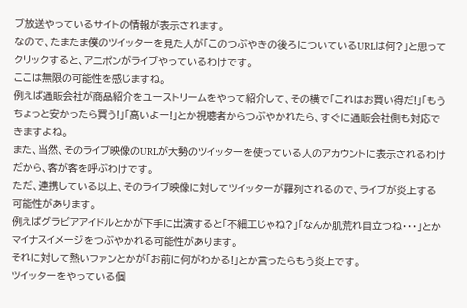ブ放送やっているサイトの情報が表示されます。
なので、たまたま僕のツイッターを見た人が「このつぶやきの後ろについているURLは何?」と思ってクリックすると、アニポンがライブやっているわけです。
ここは無限の可能性を感じますね。
例えば通販会社が商品紹介をユーストリームをやって紹介して、その横で「これはお買い得だ!」「もうちょっと安かったら買う!」「高いよー!」とか視聴者からつぶやかれたら、すぐに通販会社側も対応できますよね。
また、当然、そのライブ映像のURLが大勢のツイッターを使っている人のアカウントに表示されるわけだから、客が客を呼ぶわけです。
ただ、連携している以上、そのライブ映像に対してツイッターが羅列されるので、ライブが炎上する可能性があります。
例えばグラビアアイドルとかが下手に出演すると「不細工じゃね?」「なんか肌荒れ目立つね・・・」とかマイナスイメージをつぶやかれる可能性があります。
それに対して熱いファンとかが「お前に何がわかる!」とか言ったらもう炎上です。
ツイッターをやっている個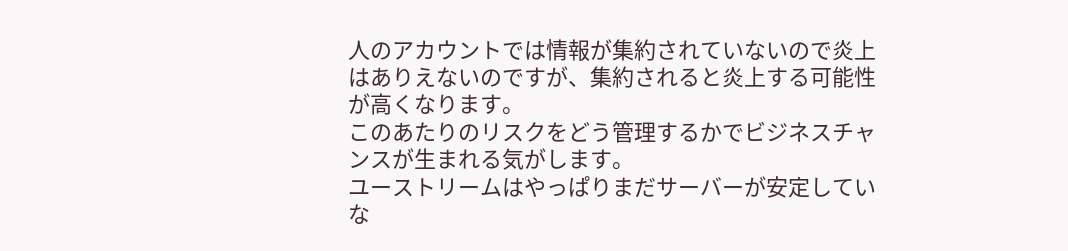人のアカウントでは情報が集約されていないので炎上はありえないのですが、集約されると炎上する可能性が高くなります。
このあたりのリスクをどう管理するかでビジネスチャンスが生まれる気がします。
ユーストリームはやっぱりまだサーバーが安定していな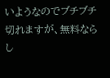いようなのでブチブチ切れますが、無料ならし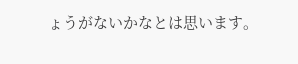ょうがないかなとは思います。